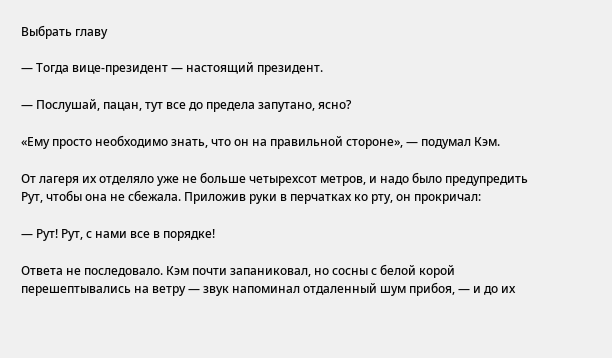Выбрать главу

— Тогда вице-президент — настоящий президент.

— Послушай, пацан, тут все до предела запутано, ясно?

«Ему просто необходимо знать, что он на правильной стороне», — подумал Кэм.

От лагеря их отделяло уже не больше четырехсот метров, и надо было предупредить Рут, чтобы она не сбежала. Приложив руки в перчатках ко рту, он прокричал:

— Рут! Рут, с нами все в порядке!

Ответа не последовало. Кэм почти запаниковал, но сосны с белой корой перешептывались на ветру — звук напоминал отдаленный шум прибоя, — и до их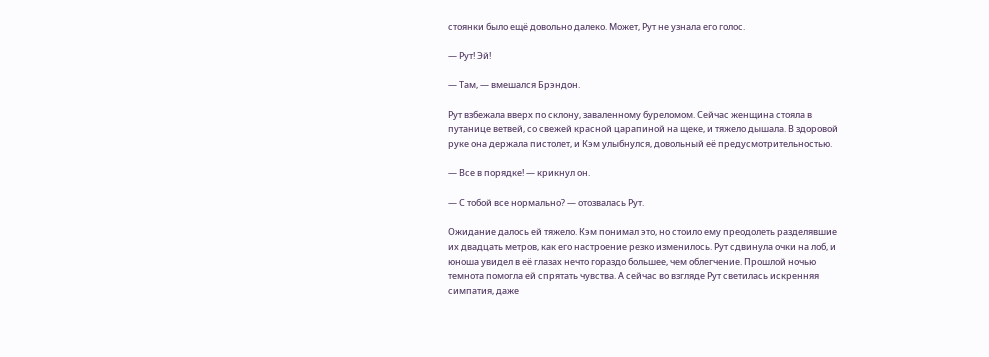стоянки было ещё довольно далеко. Может, Рут не узнала его голос.

— Рут! Эй!

— Там, — вмешался Брэндон.

Рут взбежала вверх по склону, заваленному буреломом. Сейчас женщина стояла в путанице ветвей, со свежей красной царапиной на щеке, и тяжело дышала. В здоровой руке она держала пистолет, и Кэм улыбнулся, довольный её предусмотрительностью.

— Все в порядке! — крикнул он.

— С тобой все нормально? — отозвалась Рут.

Ожидание далось ей тяжело. Кэм понимал это, но стоило ему преодолеть разделявшие их двадцать метров, как его настроение резко изменилось. Рут сдвинула очки на лоб, и юноша увидел в её глазах нечто гораздо большее, чем облегчение. Прошлой ночью темнота помогла ей спрятать чувства. А сейчас во взгляде Рут светилась искренняя симпатия, даже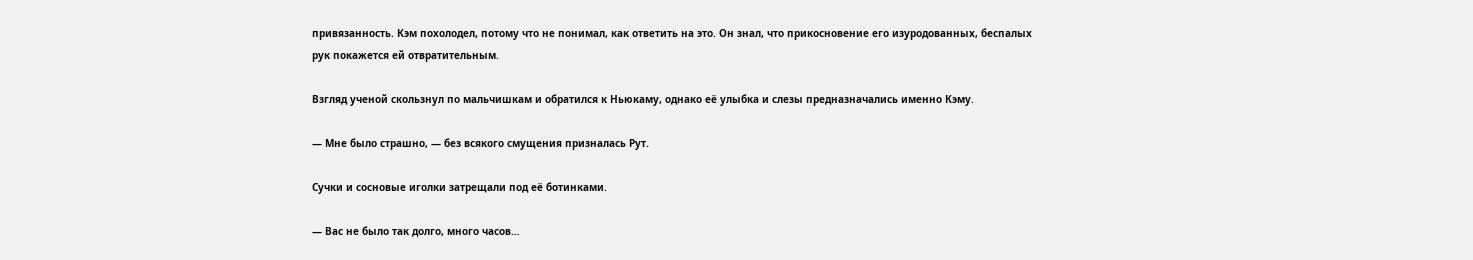привязанность. Кэм похолодел, потому что не понимал, как ответить на это. Он знал, что прикосновение его изуродованных, беспалых рук покажется ей отвратительным.

Взгляд ученой скользнул по мальчишкам и обратился к Ньюкаму, однако её улыбка и слезы предназначались именно Кэму.

— Мне было страшно, — без всякого смущения призналась Рут.

Сучки и сосновые иголки затрещали под её ботинками.

— Вас не было так долго, много часов…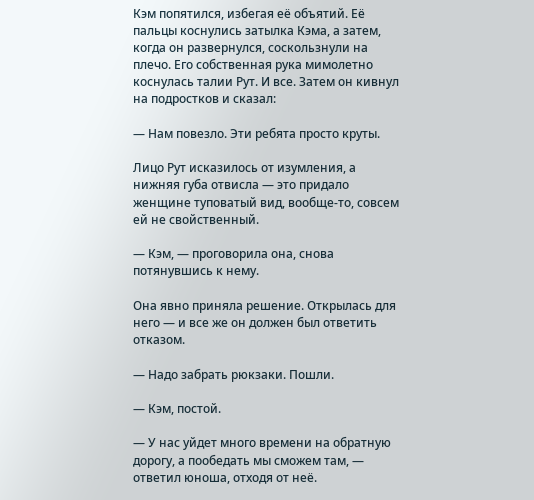Кэм попятился, избегая её объятий. Её пальцы коснулись затылка Кэма, а затем, когда он развернулся, соскользнули на плечо. Его собственная рука мимолетно коснулась талии Рут. И все. Затем он кивнул на подростков и сказал:

— Нам повезло. Эти ребята просто круты.

Лицо Рут исказилось от изумления, а нижняя губа отвисла — это придало женщине туповатый вид, вообще-то, совсем ей не свойственный.

— Кэм, — проговорила она, снова потянувшись к нему.

Она явно приняла решение. Открылась для него — и все же он должен был ответить отказом.

— Надо забрать рюкзаки. Пошли.

— Кэм, постой.

— У нас уйдет много времени на обратную дорогу, а пообедать мы сможем там, — ответил юноша, отходя от неё.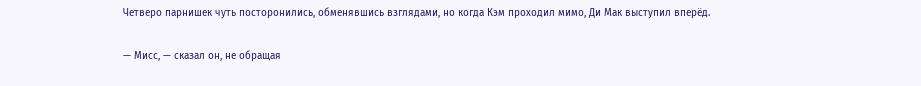Четверо парнишек чуть посторонились, обменявшись взглядами, но когда Кэм проходил мимо, Ди Мак выступил вперёд.

— Мисс, — сказал он, не обращая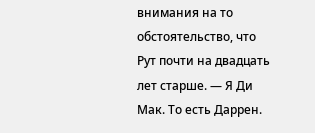внимания на то обстоятельство, что Рут почти на двадцать лет старше. — Я Ди Мак. То есть Даррен.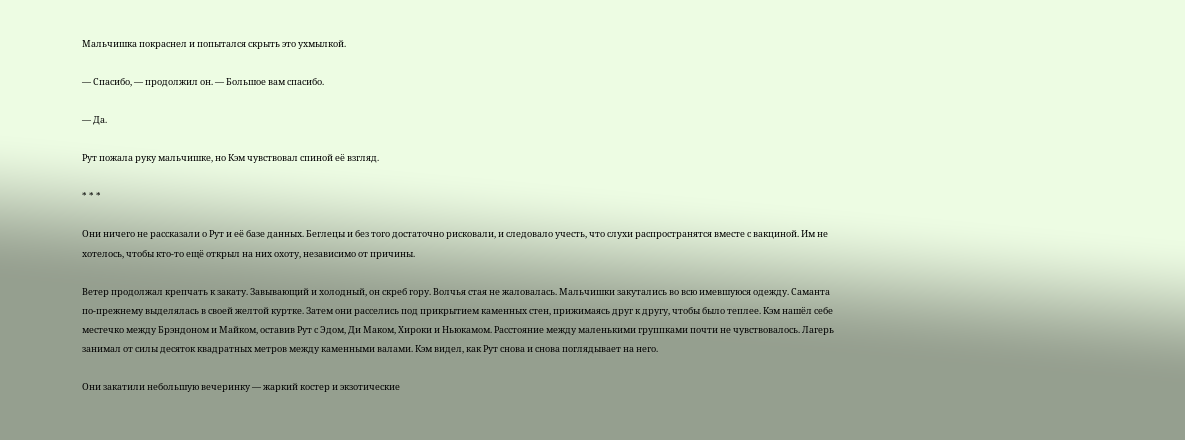Мальчишка покраснел и попытался скрыть это ухмылкой.

— Спасибо, — продолжил он. — Большое вам спасибо.

— Да.

Рут пожала руку мальчишке, но Кэм чувствовал спиной её взгляд.

* * *

Они ничего не рассказали о Рут и её базе данных. Беглецы и без того достаточно рисковали, и следовало учесть, что слухи распространятся вместе с вакциной. Им не хотелось, чтобы кто-то ещё открыл на них охоту, независимо от причины.

Ветер продолжал крепчать к закату. Завывающий и холодный, он скреб гору. Волчья стая не жаловалась. Мальчишки закутались во всю имевшуюся одежду. Саманта по-прежнему выделялась в своей желтой куртке. Затем они расселись под прикрытием каменных стен, прижимаясь друг к другу, чтобы было теплее. Кэм нашёл себе местечко между Брэндоном и Майком, оставив Рут с Эдом, Ди Маком, Хироки и Ньюкамом. Расстояние между маленькими группками почти не чувствовалось. Лагерь занимал от силы десяток квадратных метров между каменными валами. Кэм видел, как Рут снова и снова поглядывает на него.

Они закатили небольшую вечеринку — жаркий костер и экзотические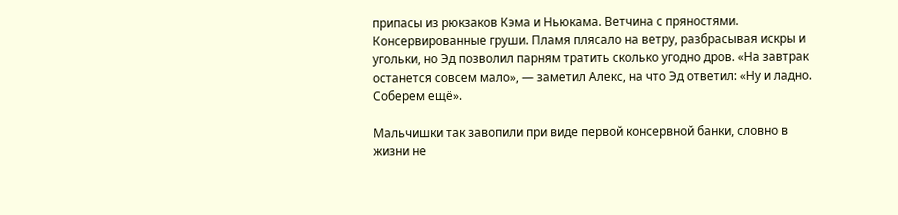припасы из рюкзаков Кэма и Ньюкама. Ветчина с пряностями. Консервированные груши. Пламя плясало на ветру, разбрасывая искры и угольки, но Эд позволил парням тратить сколько угодно дров. «На завтрак останется совсем мало», — заметил Алекс, на что Эд ответил: «Ну и ладно. Соберем ещё».

Мальчишки так завопили при виде первой консервной банки, словно в жизни не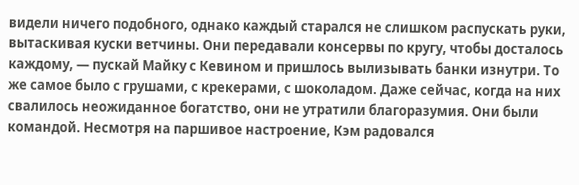видели ничего подобного, однако каждый старался не слишком распускать руки, вытаскивая куски ветчины. Они передавали консервы по кругу, чтобы досталось каждому, — пускай Майку с Кевином и пришлось вылизывать банки изнутри. То же самое было с грушами, с крекерами, с шоколадом. Даже сейчас, когда на них свалилось неожиданное богатство, они не утратили благоразумия. Они были командой. Несмотря на паршивое настроение, Кэм радовался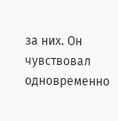за них. Он чувствовал одновременно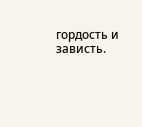гордость и зависть.